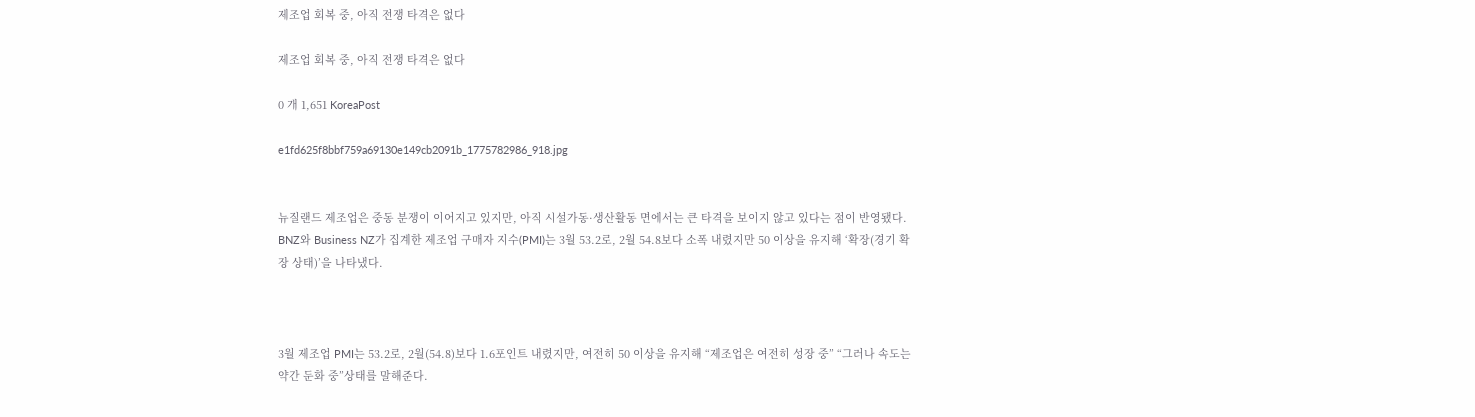제조업 회복 중, 아직 전쟁 타격은 없다

제조업 회복 중, 아직 전쟁 타격은 없다

0 개 1,651 KoreaPost

e1fd625f8bbf759a69130e149cb2091b_1775782986_918.jpg


뉴질랜드 제조업은 중동 분쟁이 이어지고 있지만, 아직 시설가동·생산활동 면에서는 큰 타격을 보이지 않고 있다는 점이 반영됐다. BNZ와 Business NZ가 집계한 제조업 구매자 지수(PMI)는 3월 53.2로, 2월 54.8보다 소폭 내렸지만 50 이상을 유지해 ‘확장(경기 확장 상태)’을 나타냈다.



3월 제조업 PMI는 53.2로, 2월(54.8)보다 1.6포인트 내렸지만, 여전히 50 이상을 유지해 “제조업은 여전히 성장 중” “그러나 속도는 약간 둔화 중”상태를 말해준다.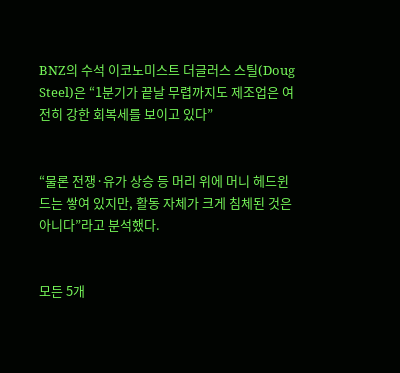BNZ의 수석 이코노미스트 더글러스 스틸(Doug Steel)은 “1분기가 끝날 무렵까지도 제조업은 여전히 강한 회복세를 보이고 있다”


“물론 전쟁·유가 상승 등 머리 위에 머니 헤드윈드는 쌓여 있지만, 활동 자체가 크게 침체된 것은 아니다”라고 분석했다.


모든 5개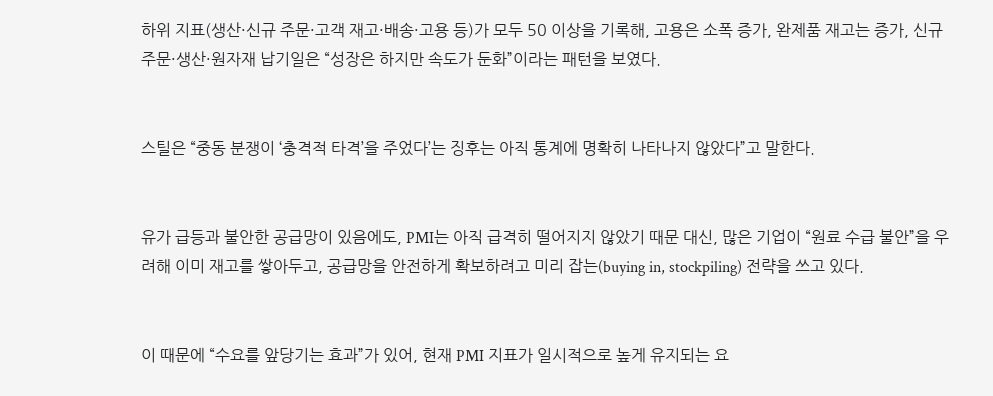하위 지표(생산·신규 주문·고객 재고·배송·고용 등)가 모두 50 이상을 기록해, 고용은 소폭 증가, 완제품 재고는 증가, 신규 주문·생산·원자재 납기일은 “성장은 하지만 속도가 둔화”이라는 패턴을 보였다.


스틸은 “중동 분쟁이 ‘충격적 타격’을 주었다’는 징후는 아직 통계에 명확히 나타나지 않았다”고 말한다.


유가 급등과 불안한 공급망이 있음에도, PMI는 아직 급격히 떨어지지 않았기 때문 대신, 많은 기업이 “원료 수급 불안”을 우려해 이미 재고를 쌓아두고, 공급망을 안전하게 확보하려고 미리 잡는(buying in, stockpiling) 전략을 쓰고 있다.


이 때문에 “수요를 앞당기는 효과”가 있어, 현재 PMI 지표가 일시적으로 높게 유지되는 요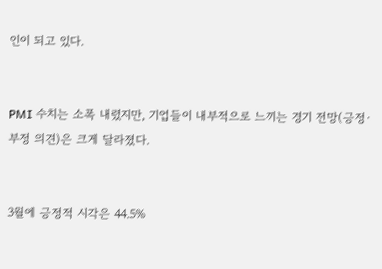인이 되고 있다.


PMI 수치는 소폭 내렸지만, 기업들이 내부적으로 느끼는 경기 전망(긍정·부정 의견)은 크게 달라졌다.


3월에 긍정적 시각은 44.5%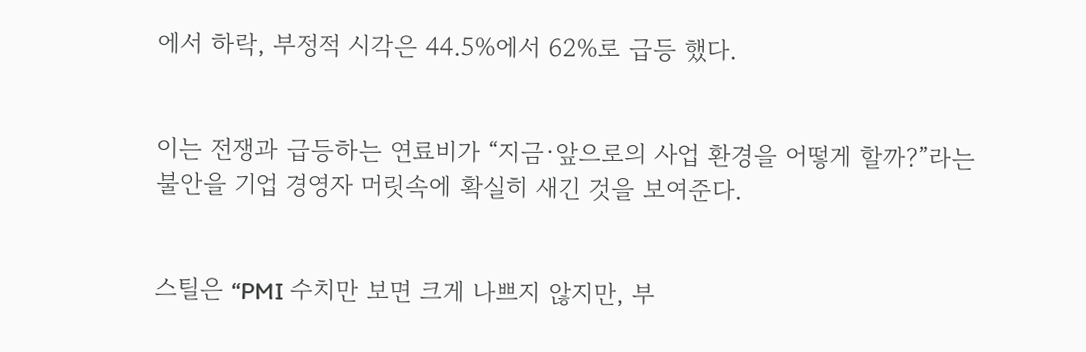에서 하락, 부정적 시각은 44.5%에서 62%로 급등 했다.


이는 전쟁과 급등하는 연료비가 “지금·앞으로의 사업 환경을 어떻게 할까?”라는 불안을 기업 경영자 머릿속에 확실히 새긴 것을 보여준다.


스틸은 “PMI 수치만 보면 크게 나쁘지 않지만, 부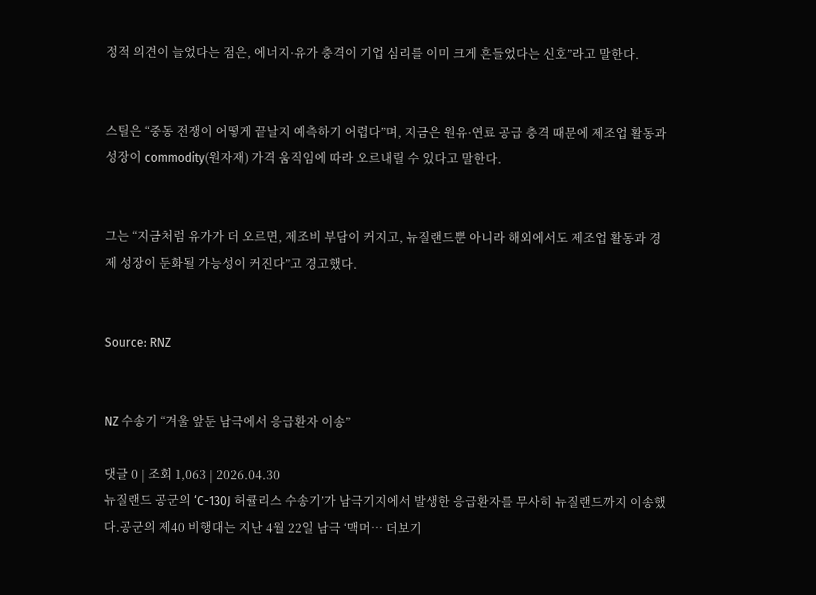정적 의견이 늘었다는 점은, 에너지·유가 충격이 기업 심리를 이미 크게 흔들었다는 신호”라고 말한다.


스틸은 “중동 전쟁이 어떻게 끝날지 예측하기 어렵다”며, 지금은 원유·연료 공급 충격 때문에 제조업 활동과 성장이 commodity(원자재) 가격 움직임에 따라 오르내릴 수 있다고 말한다.


그는 “지금처럼 유가가 더 오르면, 제조비 부담이 커지고, 뉴질랜드뿐 아니라 해외에서도 제조업 활동과 경제 성장이 둔화될 가능성이 커진다”고 경고했다.


Source: RNZ


NZ 수송기 “겨울 앞둔 남극에서 응급환자 이송”

댓글 0 | 조회 1,063 | 2026.04.30
뉴질랜드 공군의 ‘C-130J 허큘리스 수송기’가 남극기지에서 발생한 응급환자를 무사히 뉴질랜드까지 이송했다.공군의 제40 비행대는 지난 4월 22일 남극 ‘맥머… 더보기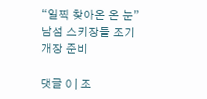“일찍 찾아온 온 눈” 남섬 스키장들 조기 개장 준비

댓글 0 | 조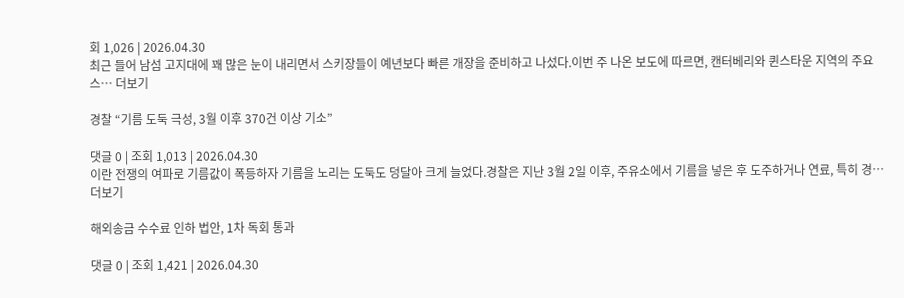회 1,026 | 2026.04.30
최근 들어 남섬 고지대에 꽤 많은 눈이 내리면서 스키장들이 예년보다 빠른 개장을 준비하고 나섰다.이번 주 나온 보도에 따르면, 캔터베리와 퀸스타운 지역의 주요 스… 더보기

경찰 “기름 도둑 극성, 3월 이후 370건 이상 기소”

댓글 0 | 조회 1,013 | 2026.04.30
이란 전쟁의 여파로 기름값이 폭등하자 기름을 노리는 도둑도 덩달아 크게 늘었다.경찰은 지난 3월 2일 이후, 주유소에서 기름을 넣은 후 도주하거나 연료, 특히 경… 더보기

해외송금 수수료 인하 법안, 1차 독회 통과

댓글 0 | 조회 1,421 | 2026.04.30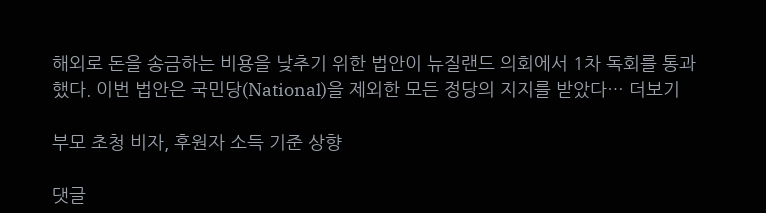해외로 돈을 송금하는 비용을 낮추기 위한 법안이 뉴질랜드 의회에서 1차 독회를 통과했다. 이번 법안은 국민당(National)을 제외한 모든 정당의 지지를 받았다… 더보기

부모 초청 비자, 후원자 소득 기준 상향

댓글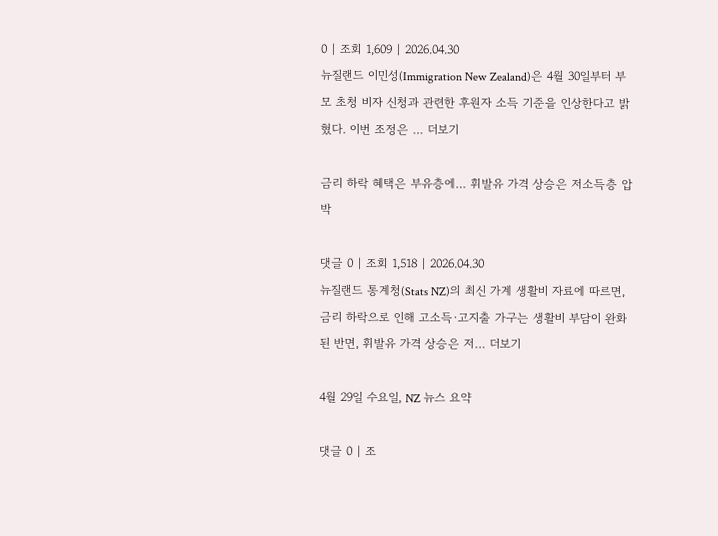0 | 조회 1,609 | 2026.04.30
뉴질랜드 이민성(Immigration New Zealand)은 4월 30일부터 부모 초청 비자 신청과 관련한 후원자 소득 기준을 인상한다고 밝혔다. 이번 조정은 … 더보기

금리 하락 혜택은 부유층에… 휘발유 가격 상승은 저소득층 압박

댓글 0 | 조회 1,518 | 2026.04.30
뉴질랜드 통계청(Stats NZ)의 최신 가계 생활비 자료에 따르면, 금리 하락으로 인해 고소득·고지출 가구는 생활비 부담이 완화된 반면, 휘발유 가격 상승은 저… 더보기

4월 29일 수요일, NZ 뉴스 요약

댓글 0 | 조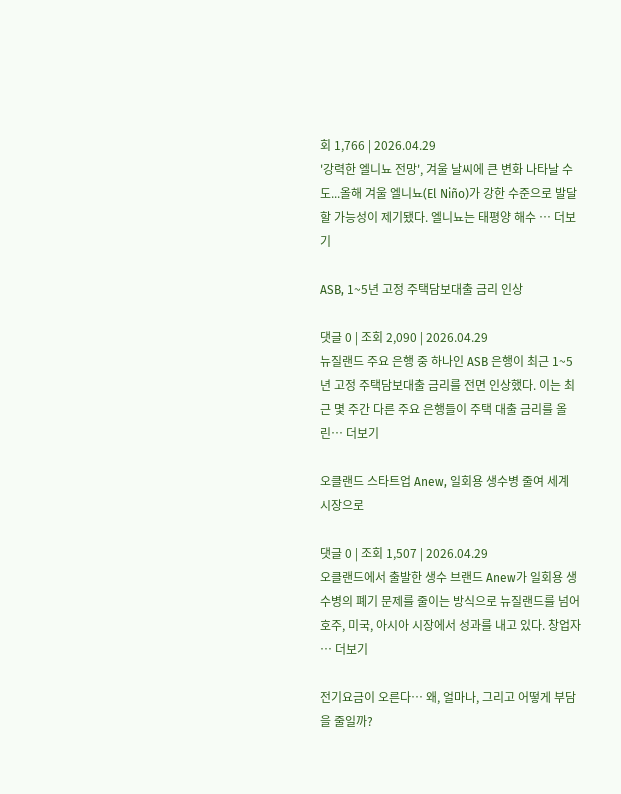회 1,766 | 2026.04.29
'강력한 엘니뇨 전망', 겨울 날씨에 큰 변화 나타날 수도...올해 겨울 엘니뇨(El Niño)가 강한 수준으로 발달할 가능성이 제기됐다. 엘니뇨는 태평양 해수 … 더보기

ASB, 1~5년 고정 주택담보대출 금리 인상

댓글 0 | 조회 2,090 | 2026.04.29
뉴질랜드 주요 은행 중 하나인 ASB 은행이 최근 1~5년 고정 주택담보대출 금리를 전면 인상했다. 이는 최근 몇 주간 다른 주요 은행들이 주택 대출 금리를 올린… 더보기

오클랜드 스타트업 Anew, 일회용 생수병 줄여 세계 시장으로

댓글 0 | 조회 1,507 | 2026.04.29
오클랜드에서 출발한 생수 브랜드 Anew가 일회용 생수병의 폐기 문제를 줄이는 방식으로 뉴질랜드를 넘어 호주, 미국, 아시아 시장에서 성과를 내고 있다. 창업자 … 더보기

전기요금이 오른다… 왜, 얼마나, 그리고 어떻게 부담을 줄일까?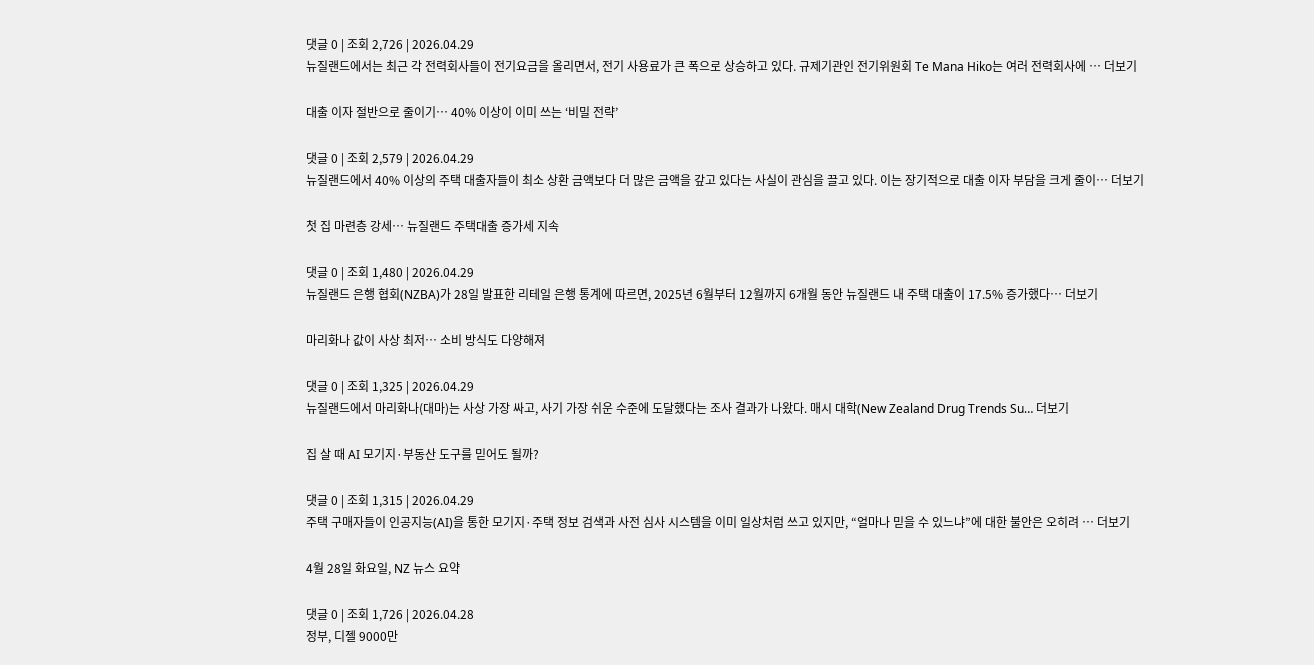댓글 0 | 조회 2,726 | 2026.04.29
뉴질랜드에서는 최근 각 전력회사들이 전기요금을 올리면서, 전기 사용료가 큰 폭으로 상승하고 있다. 규제기관인 전기위원회 Te Mana Hiko는 여러 전력회사에 … 더보기

대출 이자 절반으로 줄이기… 40% 이상이 이미 쓰는 ‘비밀 전략’

댓글 0 | 조회 2,579 | 2026.04.29
뉴질랜드에서 40% 이상의 주택 대출자들이 최소 상환 금액보다 더 많은 금액을 갚고 있다는 사실이 관심을 끌고 있다. 이는 장기적으로 대출 이자 부담을 크게 줄이… 더보기

첫 집 마련층 강세… 뉴질랜드 주택대출 증가세 지속

댓글 0 | 조회 1,480 | 2026.04.29
뉴질랜드 은행 협회(NZBA)가 28일 발표한 리테일 은행 통계에 따르면, 2025년 6월부터 12월까지 6개월 동안 뉴질랜드 내 주택 대출이 17.5% 증가했다… 더보기

마리화나 값이 사상 최저… 소비 방식도 다양해져

댓글 0 | 조회 1,325 | 2026.04.29
뉴질랜드에서 마리화나(대마)는 사상 가장 싸고, 사기 가장 쉬운 수준에 도달했다는 조사 결과가 나왔다. 매시 대학(New Zealand Drug Trends Su… 더보기

집 살 때 AI 모기지·부동산 도구를 믿어도 될까?

댓글 0 | 조회 1,315 | 2026.04.29
주택 구매자들이 인공지능(AI)을 통한 모기지·주택 정보 검색과 사전 심사 시스템을 이미 일상처럼 쓰고 있지만, “얼마나 믿을 수 있느냐”에 대한 불안은 오히려 … 더보기

4월 28일 화요일, NZ 뉴스 요약

댓글 0 | 조회 1,726 | 2026.04.28
정부, 디젤 9000만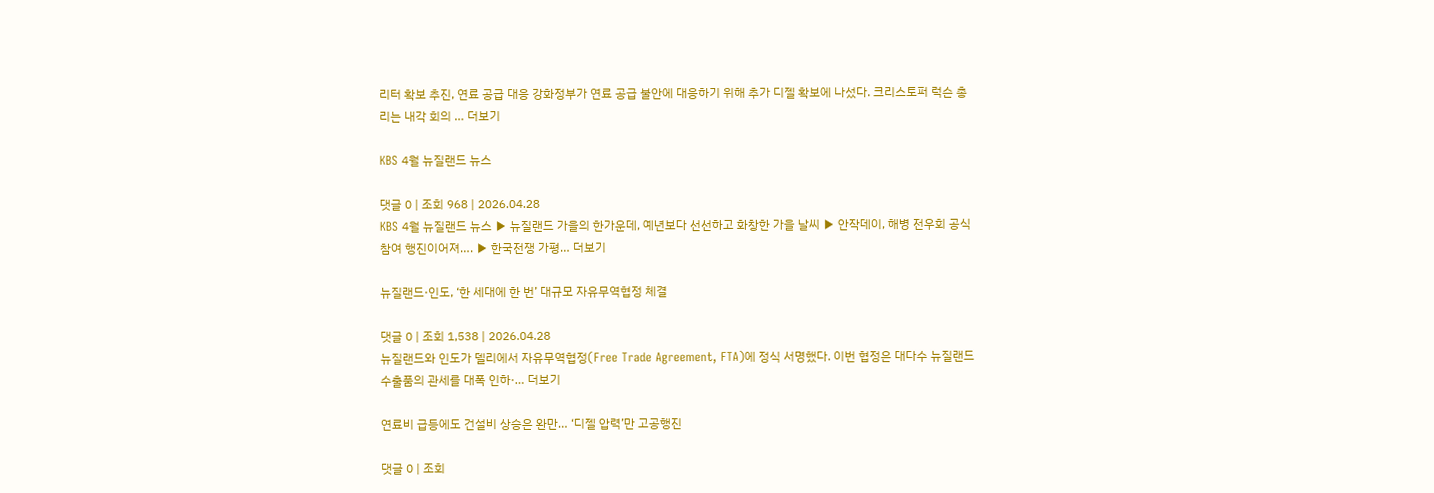리터 확보 추진, 연료 공급 대응 강화정부가 연료 공급 불안에 대응하기 위해 추가 디젤 확보에 나섰다. 크리스토퍼 럭슨 총리는 내각 회의 … 더보기

KBS 4월 뉴질랜드 뉴스

댓글 0 | 조회 968 | 2026.04.28
KBS 4월 뉴질랜드 뉴스 ▶ 뉴질랜드 가을의 한가운데, 예년보다 선선하고 화창한 가을 날씨 ▶ 안작데이, 해병 전우회 공식 참여 행진이어져…. ▶ 한국전쟁 가평… 더보기

뉴질랜드·인도, ‘한 세대에 한 번’ 대규모 자유무역협정 체결

댓글 0 | 조회 1,538 | 2026.04.28
뉴질랜드와 인도가 델리에서 자유무역협정(Free Trade Agreement, FTA)에 정식 서명했다. 이번 협정은 대다수 뉴질랜드 수출품의 관세를 대폭 인하·… 더보기

연료비 급등에도 건설비 상승은 완만… ‘디젤 압력’만 고공행진

댓글 0 | 조회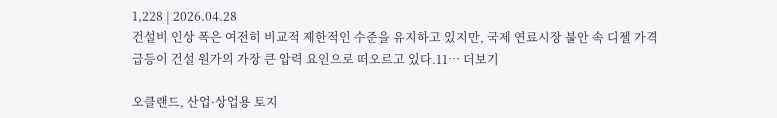1,228 | 2026.04.28
건설비 인상 폭은 여전히 비교적 제한적인 수준을 유지하고 있지만, 국제 연료시장 불안 속 디젤 가격 급등이 건설 원가의 가장 큰 압력 요인으로 떠오르고 있다.11… 더보기

오클랜드, 산업·상업용 토지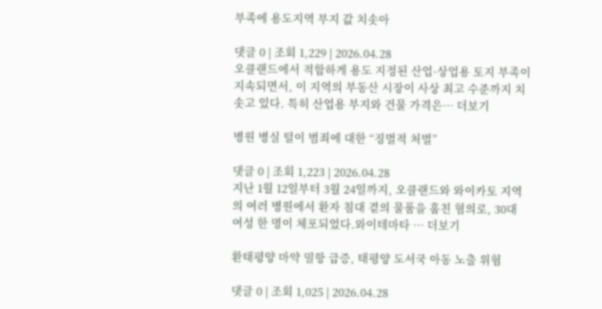부족에 용도지역 부지 값 치솟아

댓글 0 | 조회 1,229 | 2026.04.28
오클랜드에서 적합하게 용도 지정된 산업·상업용 토지 부족이 지속되면서, 이 지역의 부동산 시장이 사상 최고 수준까지 치솟고 있다. 특히 산업용 부지와 건물 가격은… 더보기

병원 병실 털이 범죄에 대한 “징벌적 처벌”

댓글 0 | 조회 1,223 | 2026.04.28
지난 1월 12일부터 3월 24일까지, 오클랜드와 와이카토 지역의 여러 병원에서 환자 침대 곁의 물품을 훔친 혐의로, 30대 여성 한 명이 체포되었다.와이테마타 … 더보기

환태평양 마약 밀항 급증, 태평양 도서국 아동 노출 위험

댓글 0 | 조회 1,025 | 2026.04.28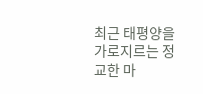최근 태평양을 가로지르는 정교한 마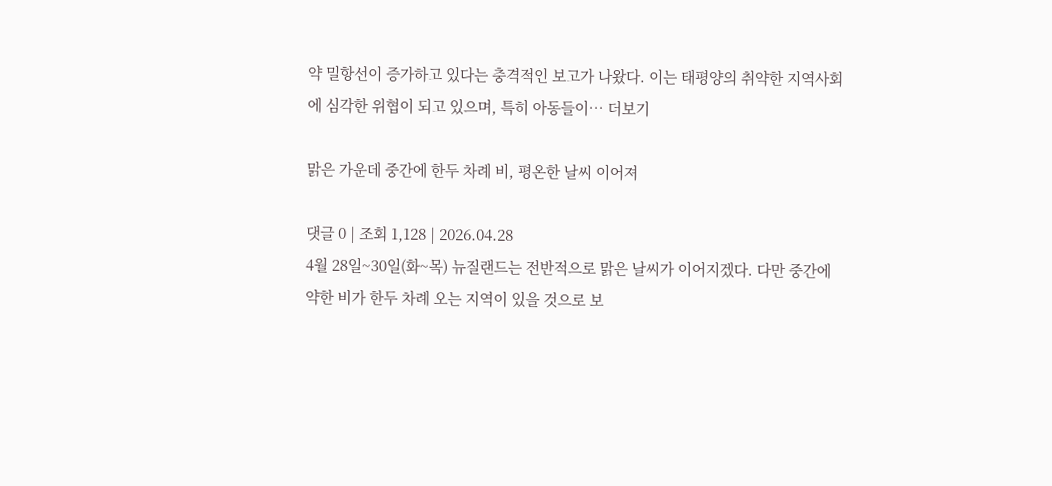약 밀항선이 증가하고 있다는 충격적인 보고가 나왔다. 이는 태평양의 취약한 지역사회에 심각한 위협이 되고 있으며, 특히 아동들이… 더보기

맑은 가운데 중간에 한두 차례 비, 평온한 날씨 이어져

댓글 0 | 조회 1,128 | 2026.04.28
4월 28일~30일(화~목) 뉴질랜드는 전반적으로 맑은 날씨가 이어지겠다. 다만 중간에 약한 비가 한두 차례 오는 지역이 있을 것으로 보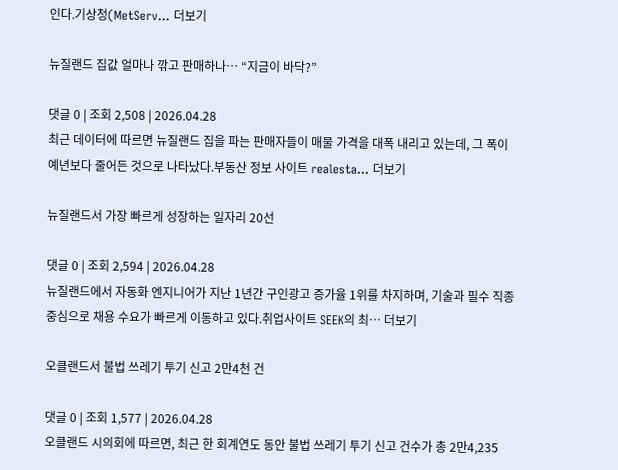인다.기상청(MetServ… 더보기

뉴질랜드 집값 얼마나 깎고 판매하나… “지금이 바닥?”

댓글 0 | 조회 2,508 | 2026.04.28
최근 데이터에 따르면 뉴질랜드 집을 파는 판매자들이 매물 가격을 대폭 내리고 있는데, 그 폭이 예년보다 줄어든 것으로 나타났다.부동산 정보 사이트 realesta… 더보기

뉴질랜드서 가장 빠르게 성장하는 일자리 20선

댓글 0 | 조회 2,594 | 2026.04.28
뉴질랜드에서 자동화 엔지니어가 지난 1년간 구인광고 증가율 1위를 차지하며, 기술과 필수 직종 중심으로 채용 수요가 빠르게 이동하고 있다.취업사이트 SEEK의 최… 더보기

오클랜드서 불법 쓰레기 투기 신고 2만4천 건

댓글 0 | 조회 1,577 | 2026.04.28
오클랜드 시의회에 따르면, 최근 한 회계연도 동안 불법 쓰레기 투기 신고 건수가 총 2만4,235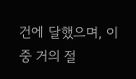건에 달했으며, 이 중 거의 절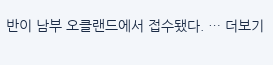반이 남부 오클랜드에서 접수됐다. … 더보기